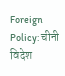Foreign Policy: चीनी विदेश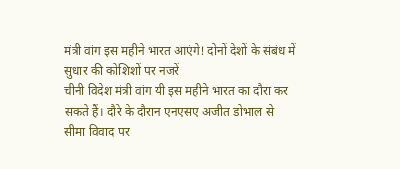मंत्री वांग इस महीने भारत आएंगे! दोनों देशों के संबंध में सुधार की कोशिशों पर नजरें
चीनी विदेश मंत्री वांग यी इस महीने भारत का दौरा कर सकते हैं। दौरे के दौरान एनएसए अजीत डोभाल से सीमा विवाद पर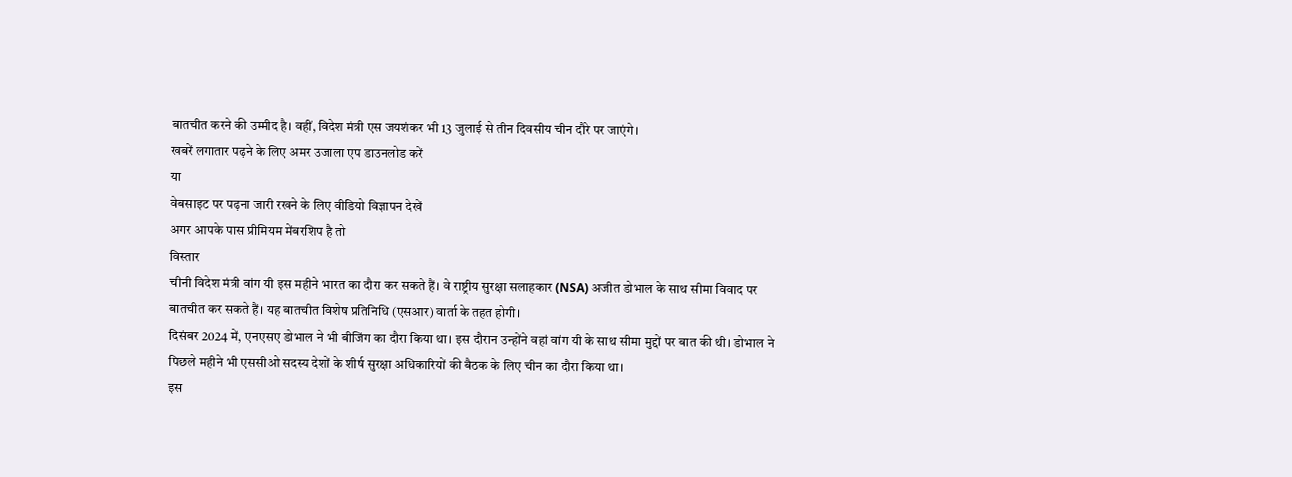बातचीत करने की उम्मीद है। वहीं, विदेश मंत्री एस जयशंकर भी 13 जुलाई से तीन दिवसीय चीन दौरे पर जाएंगे।
खबरें लगातार पढ़ने के लिए अमर उजाला एप डाउनलोड करें
या
वेबसाइट पर पढ़ना जारी रखने के लिए वीडियो विज्ञापन देखें
अगर आपके पास प्रीमियम मेंबरशिप है तो
विस्तार
चीनी विदेश मंत्री वांग यी इस महीने भारत का दौरा कर सकते हैं। वे राष्ट्रीय सुरक्षा सलाहकार (NSA) अजीत डोभाल के साथ सीमा विवाद पर बातचीत कर सकते हैं। यह बातचीत विशेष प्रतिनिधि (एसआर) वार्ता के तहत होगी।
दिसंबर 2024 में, एनएसए डोभाल ने भी बीजिंग का दौरा किया था। इस दौरान उन्होंने वहां वांग यी के साथ सीमा मुद्दों पर बात की थी। डोभाल ने पिछले महीने भी एससीओ सदस्य देशों के शीर्ष सुरक्षा अधिकारियों की बैठक के लिए चीन का दौरा किया था।
इस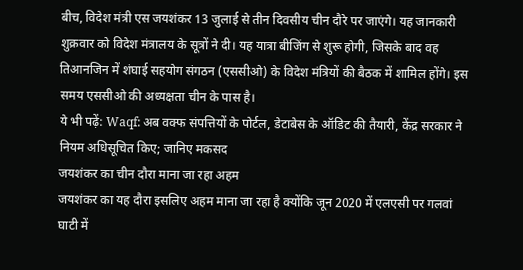बीच, विदेश मंत्री एस जयशंकर 13 जुलाई से तीन दिवसीय चीन दौरे पर जाएंगे। यह जानकारी शुक्रवार को विदेश मंत्रालय के सूत्रों ने दी। यह यात्रा बीजिंग से शुरू होगी, जिसके बाद वह तिआनजिन में शंघाई सहयोग संगठन (एससीओ) के विदेश मंत्रियों की बैठक में शामिल होंगे। इस समय एससीओ की अध्यक्षता चीन के पास है।
ये भी पढ़ें: Waqf: अब वक्फ संपत्तियों के पोर्टल, डेटाबेस के ऑडिट की तैयारी, केंद्र सरकार ने नियम अधिसूचित किए; जानिए मकसद
जयशंकर का चीन दौरा माना जा रहा अहम
जयशंकर का यह दौरा इसलिए अहम माना जा रहा है क्योंकि जून 2020 में एलएसी पर गलवां घाटी में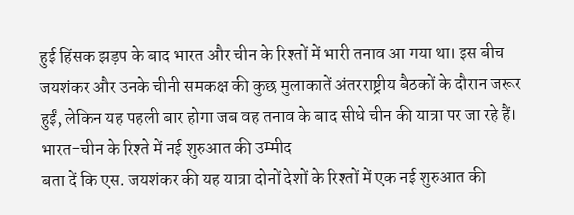हुई हिंसक झड़प के बाद भारत और चीन के रिश्तों में भारी तनाव आ गया था। इस बीच जयशंकर और उनके चीनी समकक्ष की कुछ मुलाकातें अंतरराष्ट्रीय बैठकों के दौरान जरूर हुईं, लेकिन यह पहली बार होगा जब वह तनाव के बाद सीधे चीन की यात्रा पर जा रहे हैं।
भारत-चीन के रिश्ते में नई शुरुआत की उम्मीद
बता दें कि एस. जयशंकर की यह यात्रा दोनों देशों के रिश्तों में एक नई शुरुआत की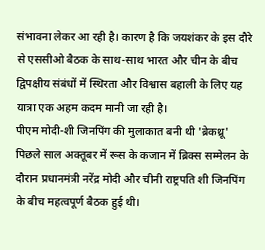संभावना लेकर आ रही है। कारण है कि जयशंकर के इस दौरे से एससीओ बैठक के साथ-साथ भारत और चीन के बीच द्विपक्षीय संबंधों में स्थिरता और विश्वास बहाली के लिए यह यात्रा एक अहम कदम मानी जा रही है।
पीएम मोदी-शी जिनपिंग की मुलाकात बनी थी 'ब्रेकथ्रू'
पिछले साल अक्तूबर में रूस के कजान में ब्रिक्स सम्मेलन के दौरान प्रधानमंत्री नरेंद्र मोदी और चीनी राष्ट्रपति शी जिनपिंग के बीच महत्वपूर्ण बैठक हुई थी।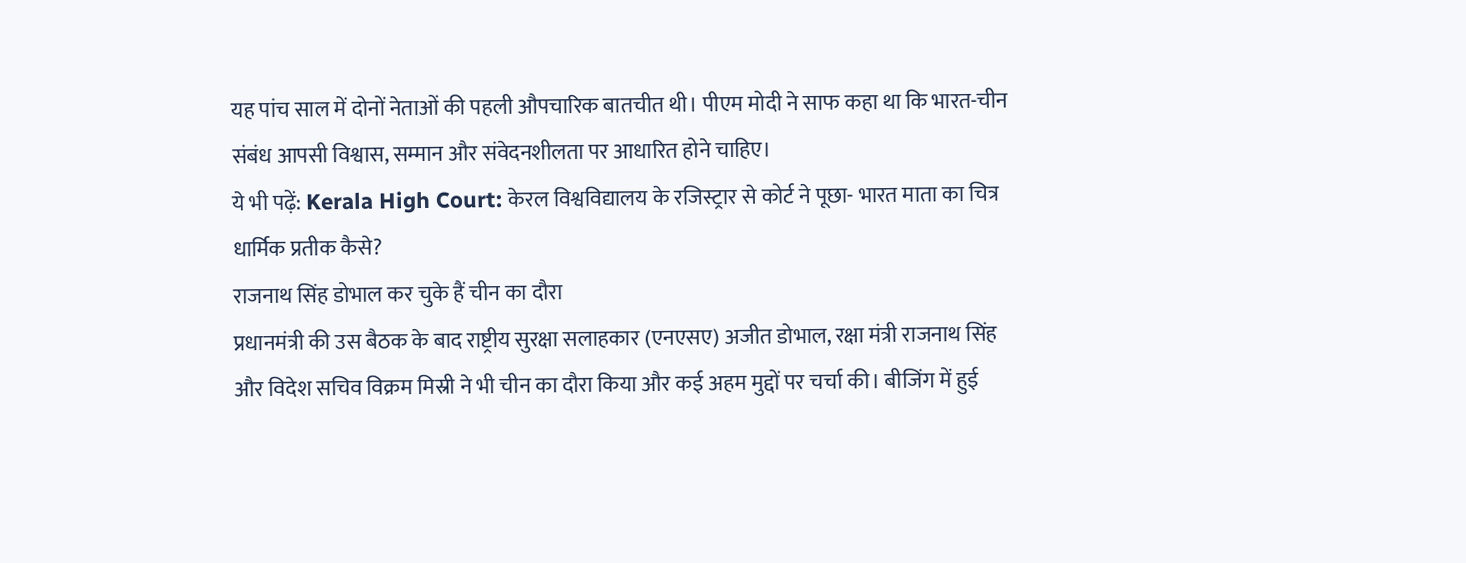यह पांच साल में दोनों नेताओं की पहली औपचारिक बातचीत थी। पीएम मोदी ने साफ कहा था कि भारत-चीन संबंध आपसी विश्वास, सम्मान और संवेदनशीलता पर आधारित होने चाहिए।
ये भी पढ़ें: Kerala High Court: केरल विश्वविद्यालय के रजिस्ट्रार से कोर्ट ने पूछा- भारत माता का चित्र धार्मिक प्रतीक कैसे?
राजनाथ सिंह डोभाल कर चुके हैं चीन का दौरा
प्रधानमंत्री की उस बैठक के बाद राष्ट्रीय सुरक्षा सलाहकार (एनएसए) अजीत डोभाल, रक्षा मंत्री राजनाथ सिंह और विदेश सचिव विक्रम मिस्री ने भी चीन का दौरा किया और कई अहम मुद्दों पर चर्चा की। बीजिंग में हुई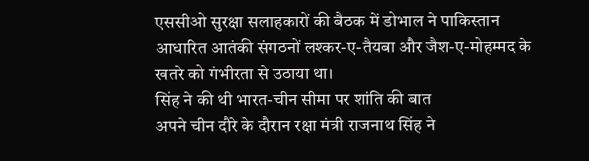एससीओ सुरक्षा सलाहकारों की बैठक में डोभाल ने पाकिस्तान आधारित आतंकी संगठनों लश्कर-ए-तैयबा और जैश-ए-मोहम्मद के खतरे को गंभीरता से उठाया था।
सिंह ने की थी भारत-चीन सीमा पर शांति की बात
अपने चीन दौरे के दौरान रक्षा मंत्री राजनाथ सिंह ने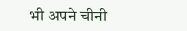भी अपने चीनी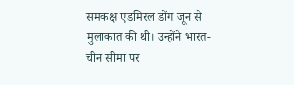समकक्ष एडमिरल डोंग जून से मुलाकात की थी। उन्होंने भारत-चीन सीमा पर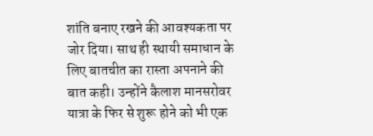शांति बनाए रखने की आवश्यकता पर जोर दिया। साथ ही स्थायी समाधान के लिए बातचीत का रास्ता अपनाने की बात कही। उन्होंने कैलाश मानसरोवर यात्रा के फिर से शुरू होने को भी एक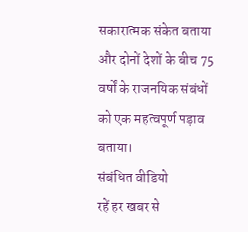सकारात्मक संकेत बताया और दोनों देशों के बीच 75 वर्षों के राजनयिक संबंधों को एक महत्वपूर्ण पड़ाव बताया।
संबंधित वीडियो
रहें हर खबर से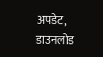अपडेट, डाउनलोड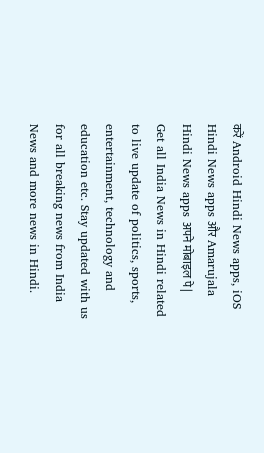करें Android Hindi News apps, iOS Hindi News apps और Amarujala Hindi News apps अपने मोबाइल पे|
Get all India News in Hindi related to live update of politics, sports, entertainment, technology and education etc. Stay updated with us for all breaking news from India News and more news in Hindi.